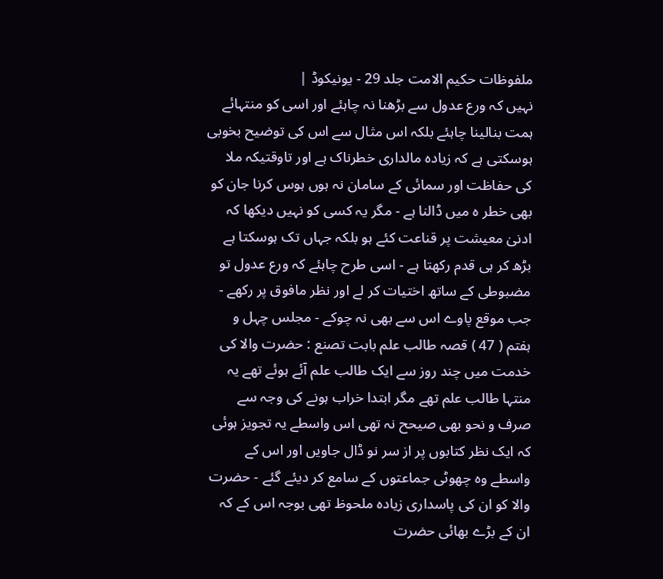ملفوظات حکیم الامت جلد 29 - یونیکوڈ |
نہیں کہ ورع عدول سے بڑھنا نہ چاہئے اور اسی کو منتہائے ہمت بنالینا چاہئے بلکہ اس مثال سے اس کی توضیح بخوبی ہوسکتی ہے کہ زیادہ مالداری خطرناک ہے اور تاوقتیکہ ملا کی حفاظت اور سمائی کے سامان نہ ہوں ہوس کرنا جان کو بھی خطر ہ میں ڈالنا ہے - مگر یہ کسی کو نہیں دیکھا کہ ادنیٰ معیشت پر قناعت کئے ہو بلکہ جہاں تک ہوسکتا ہے بڑھ کر ہی قدم رکھتا ہے - اسی طرح چاہئے کہ ورع عدول تو مضبوطی کے ساتھ اختیات کر لے اور نظر مافوق پر رکھے - جب موقع پاوے اس سے بھی نہ چوکے - مجلس چہل و ہفتم ( 47 ) قصہ طالب علم بابت تصنع : حضرت والا کی خدمت میں چند روز سے ایک طالب علم آئے ہوئے تھے یہ منتہا طالب علم تھے مگر ابتدا خراب ہونے کی وجہ سے صرف و نحو بھی صیحح نہ تھی اس واسطے یہ تجویز ہوئی کہ ایک نظر کتابوں پر از سر نو ڈال جاویں اور اس کے واسطے وہ چھوٹی جماعتوں کے سامع کر دیئے گئے - حضرت والا کو ان کی پاسداری زیادہ ملحوظ تھی بوجہ اس کے کہ ان کے بڑے بھائی حضرت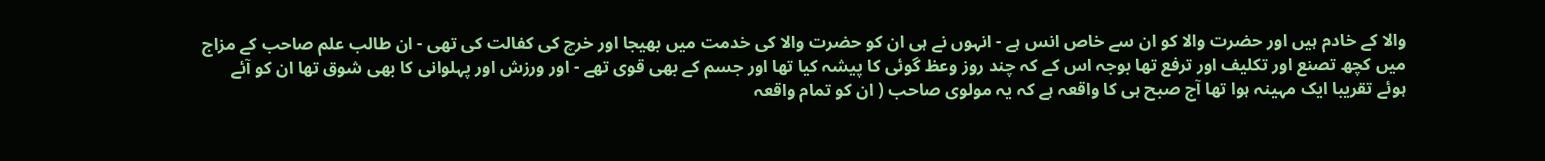والا کے خادم ہیں اور حضرت والا کو ان سے خاص انس ہے - انہوں نے ہی ان کو حضرت والا کی خدمت میں بھیجا اور خرچ کی کفالت کی تھی - ان طالب علم صاحب کے مزاج میں کچھ تصنع اور تکلیف اور ترفع تھا بوجہ اس کے کہ چند روز وعظ گوئی کا پیشہ کیا تھا اور جسم کے بھی قوی تھے - اور ورزش اور پہلوانی کا بھی شوق تھا ان کو آئے ہوئے تقریبا ایک مہینہ ہوا تھا آج صبح ہی کا واقعہ ہے کہ یہ مولوی صاحب ( ان کو تمام واقعہ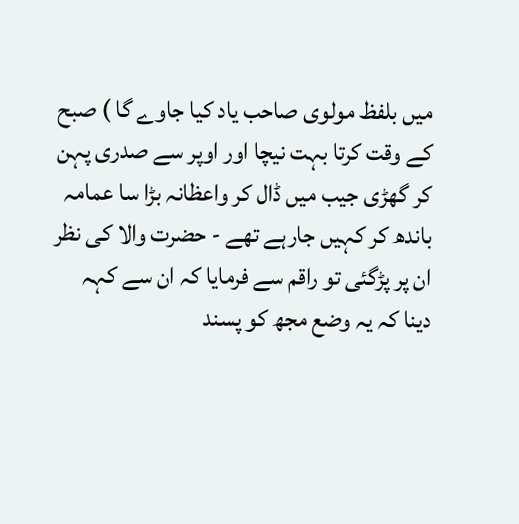میں بلفظ مولوی صاحب یاد کیا جاوے گا ) صبح کے وقت کرتا بہت نیچا اور اوپر سے صدری پہن کر گھڑی جیب میں ڈال کر واعظانہ بڑا سا عمامہ باندھ کر کہیں جارہے تھے - حضرت والا کی نظر ان پر پڑگئی تو راقم سے فرمایا کہ ان سے کہہ دینا کہ یہ وضع مجھ کو پسند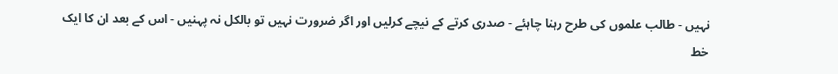نہیں - طالب علموں کی طرح رہنا چاہئے - صدری کرتے کے نیچے کرلیں اور اگر ضرورت نہیں تو بالکل نہ پہنیں - اس کے بعد ان کا ایک خط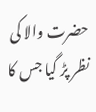حضرت والا کی نظر پڑ گیا جس کا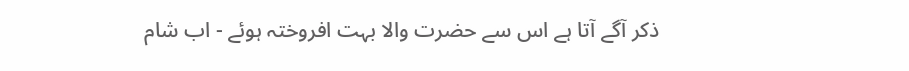ذکر آگے آتا ہے اس سے حضرت والا بہت افروختہ ہوئے - اب شام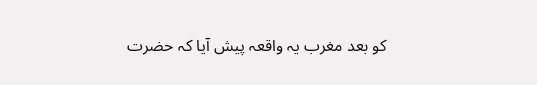کو بعد مغرب یہ واقعہ پیش آیا کہ حضرت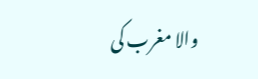والا مغرب کی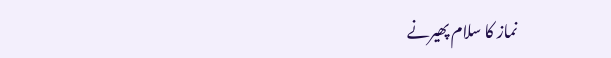نماز کا سلام پھیرنے